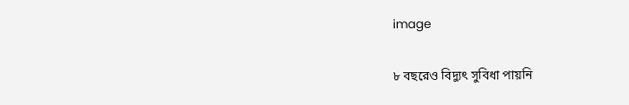image

৮ বছরেও বিদ্যুৎ সুবিধা পায়নি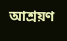আশ্রয়ণ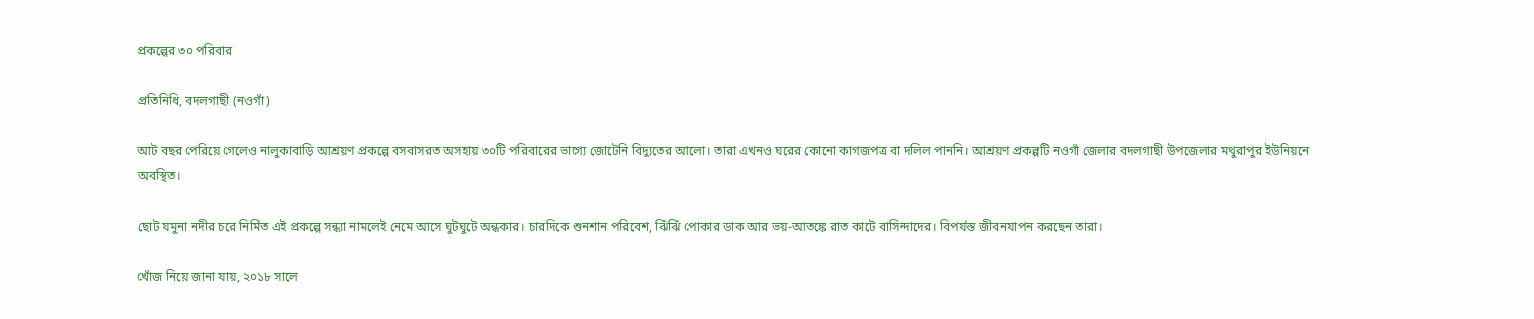প্রকল্পের ৩০ পরিবার

প্রতিনিধি, বদলগাছী (নওগাঁ)

আট বছর পেরিয়ে গেলেও নালুকাবাড়ি আশ্রয়ণ প্রকল্পে বসবাসরত অসহায় ৩০টি পরিবারের ভাগ্যে জোটেনি বিদ্যুতের আলো। তারা এখনও ঘরের কোনো কাগজপত্র বা দলিল পাননি। আশ্রয়ণ প্রকল্পটি নওগাঁ জেলার বদলগাছী উপজেলার মথুরাপুর ইউনিয়নে অবস্থিত।

ছোট যমুনা নদীর চরে নির্মিত এই প্রকল্পে সন্ধ্যা নামলেই নেমে আসে ঘুটঘুটে অন্ধকার। চারদিকে শুনশান পরিবেশ, ঝিঁঝিঁ পোকার ডাক আর ভয়-আতঙ্কে রাত কাটে বাসিন্দাদের। বিপর্যস্ত জীবনযাপন করছেন তারা।

খোঁজ নিয়ে জানা যায়, ২০১৮ সালে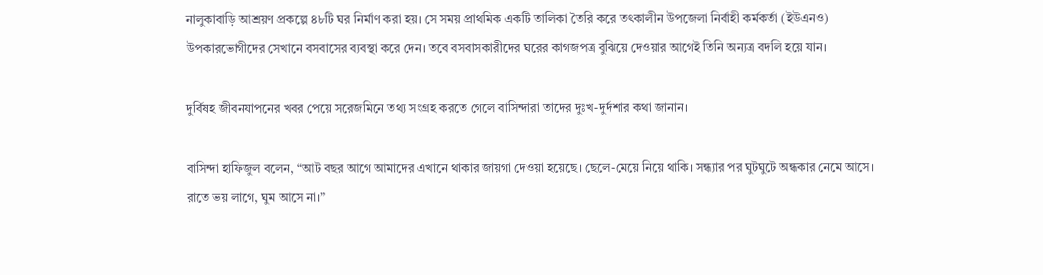নালুকাবাড়ি আশ্রয়ণ প্রকল্পে ৪৮টি ঘর নির্মাণ করা হয়। সে সময় প্রাথমিক একটি তালিকা তৈরি করে তৎকালীন উপজেলা নির্বাহী কর্মকর্তা (ইউএনও) উপকারভোগীদের সেখানে বসবাসের ব্যবস্থা করে দেন। তবে বসবাসকারীদের ঘরের কাগজপত্র বুঝিয়ে দেওয়ার আগেই তিনি অন্যত্র বদলি হয়ে যান।

দুর্বিষহ জীবনযাপনের খবর পেয়ে সরেজমিনে তথ্য সংগ্রহ করতে গেলে বাসিন্দারা তাদের দুঃখ-দুর্দশার কথা জানান।

বাসিন্দা হাফিজুল বলেন, “আট বছর আগে আমাদের এখানে থাকার জায়গা দেওয়া হয়েছে। ছেলে-মেয়ে নিয়ে থাকি। সন্ধ্যার পর ঘুটঘুটে অন্ধকার নেমে আসে। রাতে ভয় লাগে, ঘুম আসে না।”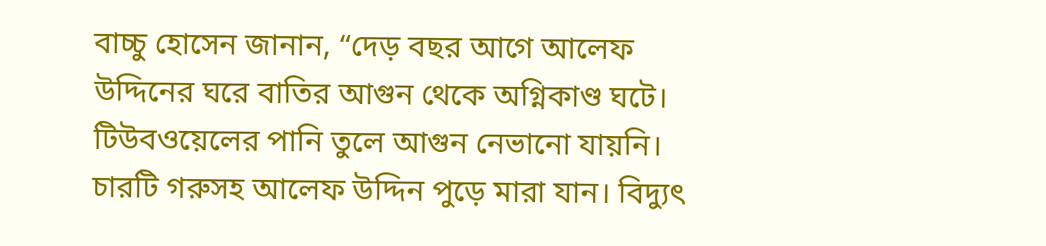বাচ্চু হোসেন জানান, “দেড় বছর আগে আলেফ উদ্দিনের ঘরে বাতির আগুন থেকে অগ্নিকাণ্ড ঘটে। টিউবওয়েলের পানি তুলে আগুন নেভানো যায়নি। চারটি গরুসহ আলেফ উদ্দিন পুড়ে মারা যান। বিদ্যুৎ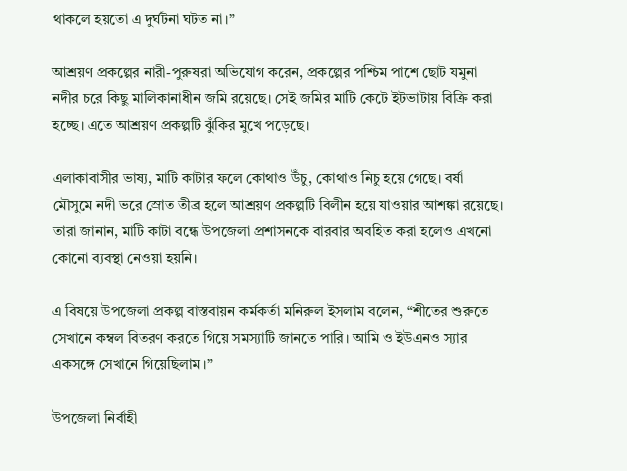থাকলে হয়তো এ দুর্ঘটনা ঘটত না।”

আশ্রয়ণ প্রকল্পের নারী-পুরুষরা অভিযোগ করেন, প্রকল্পের পশ্চিম পাশে ছোট যমুনা নদীর চরে কিছু মালিকানাধীন জমি রয়েছে। সেই জমির মাটি কেটে ইটভাটায় বিক্রি করা হচ্ছে। এতে আশ্রয়ণ প্রকল্পটি ঝুঁকির মুখে পড়েছে।

এলাকাবাসীর ভাষ্য, মাটি কাটার ফলে কোথাও উঁচু, কোথাও নিচু হয়ে গেছে। বর্ষা মৌসুমে নদী ভরে স্রোত তীব্র হলে আশ্রয়ণ প্রকল্পটি বিলীন হয়ে যাওয়ার আশঙ্কা রয়েছে। তারা জানান, মাটি কাটা বন্ধে উপজেলা প্রশাসনকে বারবার অবহিত করা হলেও এখনো কোনো ব্যবস্থা নেওয়া হয়নি।

এ বিষয়ে উপজেলা প্রকল্প বাস্তবায়ন কর্মকর্তা মনিরুল ইসলাম বলেন, “শীতের শুরুতে সেখানে কম্বল বিতরণ করতে গিয়ে সমস্যাটি জানতে পারি। আমি ও ইউএনও স্যার একসঙ্গে সেখানে গিয়েছিলাম।”

উপজেলা নির্বাহী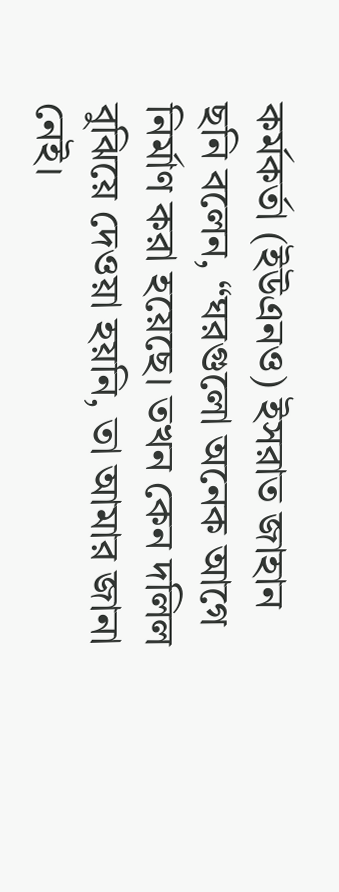কর্মকর্তা (ইউএনও) ইসরাত জাহান ছনি বলেন, “ঘরগুলো অনেক আগে নির্মাণ করা হয়েছে। তখন কেন দলিল বুঝিয়ে দেওয়া হয়নি, তা আমার জানা নেই।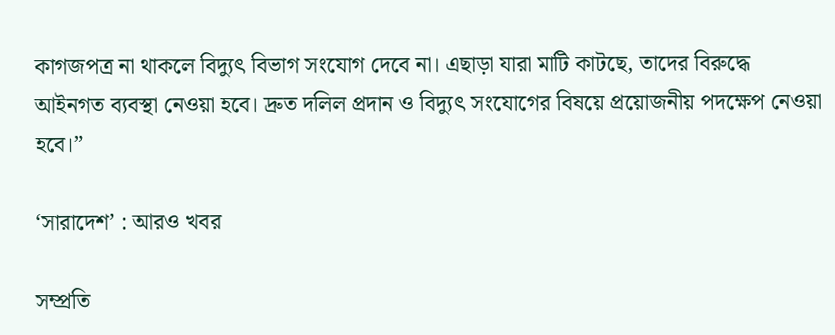কাগজপত্র না থাকলে বিদ্যুৎ বিভাগ সংযোগ দেবে না। এছাড়া যারা মাটি কাটছে, তাদের বিরুদ্ধে আইনগত ব্যবস্থা নেওয়া হবে। দ্রুত দলিল প্রদান ও বিদ্যুৎ সংযোগের বিষয়ে প্রয়োজনীয় পদক্ষেপ নেওয়া হবে।”

‘সারাদেশ’ : আরও খবর

সম্প্রতি